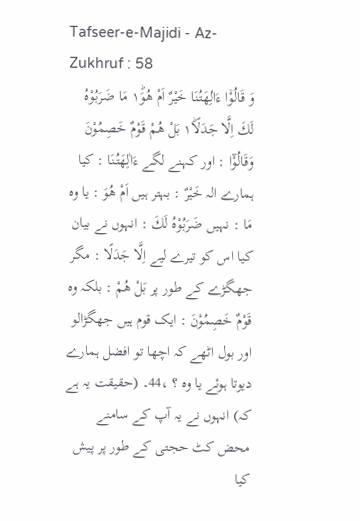Tafseer-e-Majidi - Az-Zukhruf : 58
وَ قَالُوْۤا ءَاٰلِهَتُنَا خَیْرٌ اَمْ هُوَ١ؕ مَا ضَرَبُوْهُ لَكَ اِلَّا جَدَلًا١ؕ بَلْ هُمْ قَوْمٌ خَصِمُوْنَ
وَقَالُوْٓا : اور کہنے لگے ءَاٰلِهَتُنَا : کیا ہمارے الہ خَيْرٌ : بہتر ہیں اَمْ هُوَ : یا وہ مَا : نہیں ضَرَبُوْهُ لَكَ : انہوں نے بیان کیا اس کو تیرے لیے اِلَّا جَدَلًا : مگر جھگڑے کے طور پر بَلْ هُمْ : بلکہ وہ قَوْمٌ خَصِمُوْنَ : ایک قوم ہیں جھگڑالو
اور بول اٹھے کہ اچھا تو افضل ہمارے دیوتا ہوئے یا وہ ؟ ،44۔ (حقیقت یہ ہے کہ) انہوں نے یہ آپ کے سامنے محض کٹ حجتی کے طور پر پیش کیا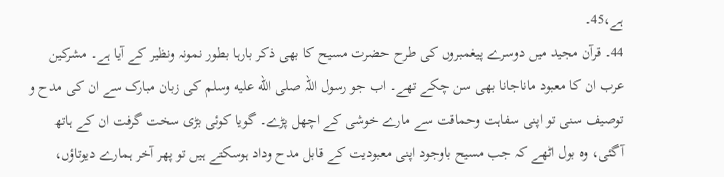ہے،45۔
44۔ قرآن مجید میں دوسرے پیغمبروں کی طرح حضرت مسیح کا بھی ذکر بارہا بطور نمونہ ونظیر کے آیا ہے۔ مشرکین عرب ان کا معبود ماناجانا بھی سن چکے تھے۔ اب جو رسول اللہ صلى الله عليه وسلم کی زبان مبارک سے ان کی مدح و توصیف سنی تو اپنی سفاہت وحماقت سے مارے خوشی کے اچھل پڑے۔ گویا کوئی بڑی سخت گرفت ان کے ہاتھ آگئی، وہ بول اٹھے کہ جب مسیح باوجود اپنی معبودیت کے قابل مدح وداد ہوسکتے ہیں تو پھر آخر ہمارے دیوتاؤں،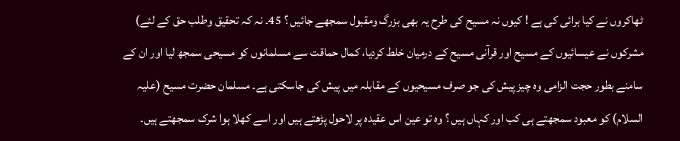ٹھاکروں نے کیا برائی کی ہے ! کیوں نہ مسیح کی طرح یہ بھی بزرگ ومقبول سمجھے جائیں ؟ 45۔ نہ کہ تحقیق وطلب حق کے لئے) مشرکوں نے عیسائیوں کے مسیح اور قرآنی مسیح کے درمیان خلط کردیا، کمال حماقت سے مسلمانوں کو مسیحی سمجھ لیا اور ان کے سامنے بطور حجت الزامی وہ چیز پیش کی جو صرف مسیحیوں کے مقابلہ میں پیش کی جاسکتی ہے۔ مسلمان حضرت مسیح (علیہ السلام) کو معبود سمجھتے ہی کب اور کہاں ہیں ؟ وہ تو عین اس عقیدہ پر لاحول پڑھتے ہیں اور اسے کھلا ہوا شرک سمجھتے ہیں۔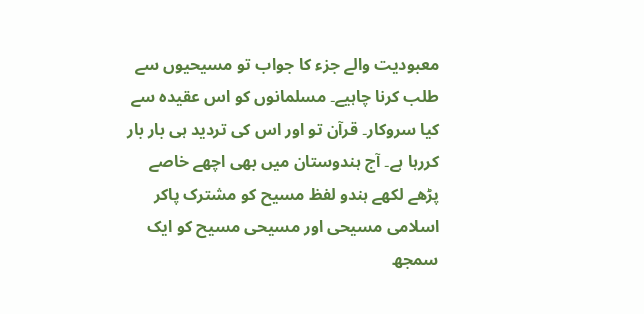معبودیت والے جزء کا جواب تو مسیحیوں سے طلب کرنا چاہیے۔ مسلمانوں کو اس عقیدہ سے کیا سروکار۔ قرآن تو اور اس کی تردید ہی بار بار کررہا ہے۔ آج ہندوستان میں بھی اچھے خاصے پڑھے لکھے ہندو لفظ مسیح کو مشترک پاکر اسلامی مسیحی اور مسیحی مسیح کو ایک سمجھ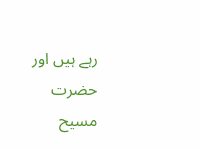رہے ہیں اور حضرت مسیح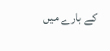کے بارے میں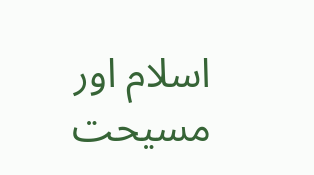اسلام اور مسیحت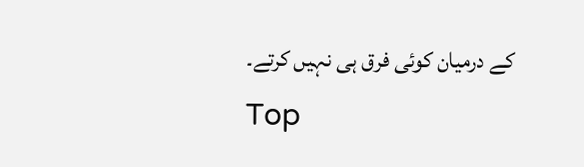کے درمیان کوئی فرق ہی نہیں کرتے۔
Top